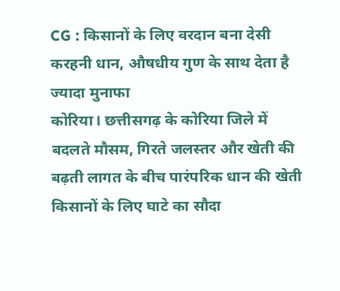CG : किसानों के लिए वरदान बना देसी करहनी धान, औषधीय गुण के साथ देता है ज्यादा मुनाफा
कोरिया। छत्तीसगढ़ के कोरिया जिले में बदलते मौसम, गिरते जलस्तर और खेती की बढ़ती लागत के बीच पारंपरिक धान की खेती किसानों के लिए घाटे का सौदा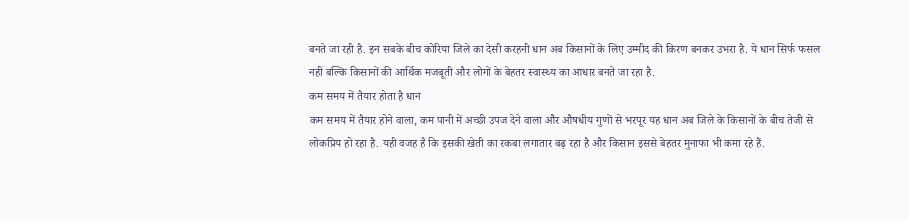बनते जा रही है. इन सबके बीच कोरिया जिले का देसी करहनी धान अब किसानों के लिए उम्मीद की किरण बनकर उभरा है. ये धान सिर्फ फसल नहीं बल्कि किसानों की आर्थिक मजबूती और लोगों के बेहतर स्वास्थ्य का आधार बनते जा रहा है.
कम समय में तैयार होता है धान
कम समय में तैयार होने वाला, कम पानी में अच्छी उपज देने वाला और औषधीय गुणों से भरपूर यह धान अब जिले के किसानों के बीच तेजी से लोकप्रिय हो रहा है. यही वजह है कि इसकी खेती का रकबा लगातार बढ़ रहा है और किसान इससे बेहतर मुनाफा भी कमा रहे हैं.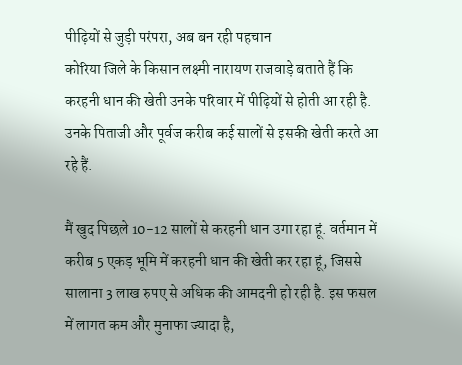पीढ़ियों से जुड़ी परंपरा, अब बन रही पहचान
कोरिया जिले के किसान लक्ष्मी नारायण राजवाड़े बताते हैं कि करहनी धान की खेती उनके परिवार में पीढ़ियों से होती आ रही है. उनके पिताजी और पूर्वज करीब कई सालों से इसकी खेती करते आ रहे हैं.

मैं खुद पिछले 10-12 सालों से करहनी धान उगा रहा हूं. वर्तमान में करीब 5 एकड़ भूमि में करहनी धान की खेती कर रहा हूं, जिससे सालाना 3 लाख रुपए से अधिक की आमदनी हो रही है. इस फसल में लागत कम और मुनाफा ज्यादा है,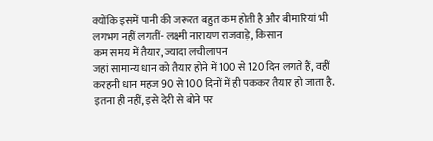क्योंकि इसमें पानी की जरूरत बहुत कम होती है और बीमारियां भी लगभग नहीं लगतीं- लक्ष्मी नारायण राजवाड़े, किसान
कम समय में तैयार, ज्यादा लचीलापन
जहां सामान्य धान को तैयार होने में 100 से 120 दिन लगते हैं, वहीं करहनी धान महज 90 से 100 दिनों में ही पककर तैयार हो जाता है. इतना ही नहीं, इसे देरी से बोने पर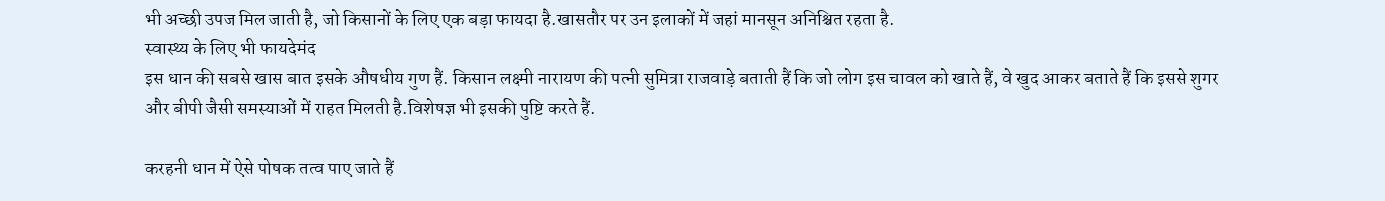भी अच्छी उपज मिल जाती है, जो किसानों के लिए एक बड़ा फायदा है.खासतौर पर उन इलाकों में जहां मानसून अनिश्चित रहता है.
स्वास्थ्य के लिए भी फायदेमंद
इस धान की सबसे खास बात इसके औषधीय गुण हैं. किसान लक्ष्मी नारायण की पत्नी सुमित्रा राजवाड़े बताती हैं कि जो लोग इस चावल को खाते हैं, वे खुद आकर बताते हैं कि इससे शुगर और बीपी जैसी समस्याओं में राहत मिलती है.विशेषज्ञ भी इसकी पुष्टि करते हैं.

करहनी धान में ऐसे पोषक तत्व पाए जाते हैं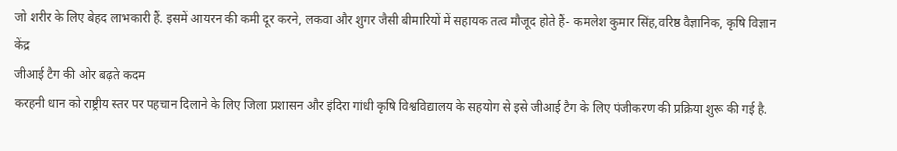जो शरीर के लिए बेहद लाभकारी हैं. इसमें आयरन की कमी दूर करने, लकवा और शुगर जैसी बीमारियों में सहायक तत्व मौजूद होते हैं- कमलेश कुमार सिंह,वरिष्ठ वैज्ञानिक, कृषि विज्ञान केंद्र
जीआई टैग की ओर बढ़ते कदम
करहनी धान को राष्ट्रीय स्तर पर पहचान दिलाने के लिए जिला प्रशासन और इंदिरा गांधी कृषि विश्वविद्यालय के सहयोग से इसे जीआई टैग के लिए पंजीकरण की प्रक्रिया शुरू की गई है.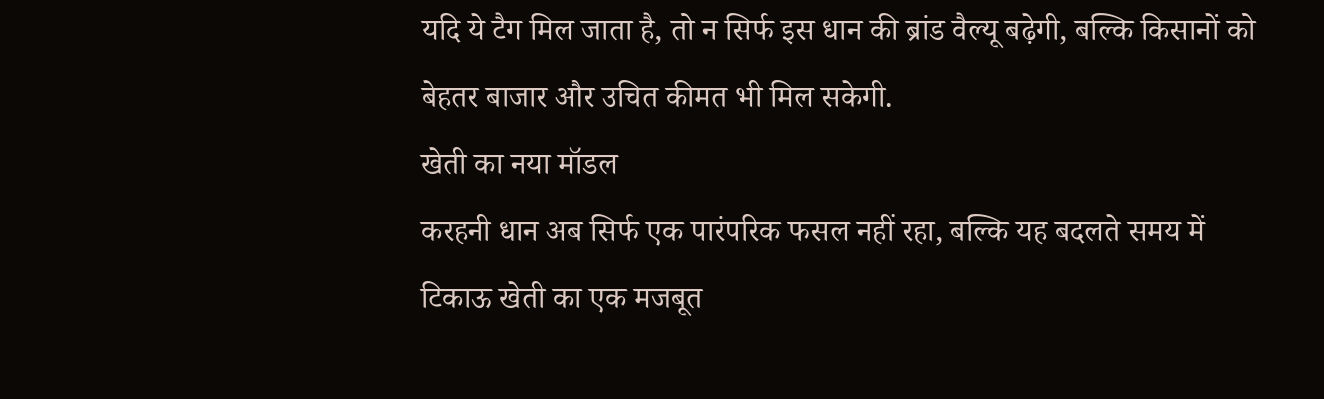यदि ये टैग मिल जाता है, तो न सिर्फ इस धान की ब्रांड वैल्यू बढ़ेगी, बल्कि किसानों को बेहतर बाजार और उचित कीमत भी मिल सकेगी.
खेती का नया मॉडल
करहनी धान अब सिर्फ एक पारंपरिक फसल नहीं रहा, बल्कि यह बदलते समय में टिकाऊ खेती का एक मजबूत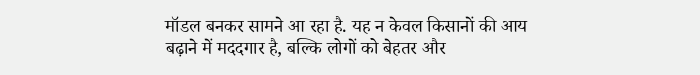मॉडल बनकर सामने आ रहा है. यह न केवल किसानों की आय बढ़ाने में मददगार है, बल्कि लोगों को बेहतर और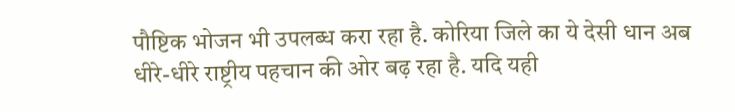पौष्टिक भोजन भी उपलब्ध करा रहा है. कोरिया जिले का ये देसी धान अब धीरे-धीरे राष्ट्रीय पहचान की ओर बढ़ रहा है. यदि यही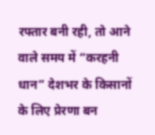रफ्तार बनी रही, तो आने वाले समय में “करहनी धान” देशभर के किसानों के लिए प्रेरणा बन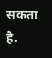सकता है.